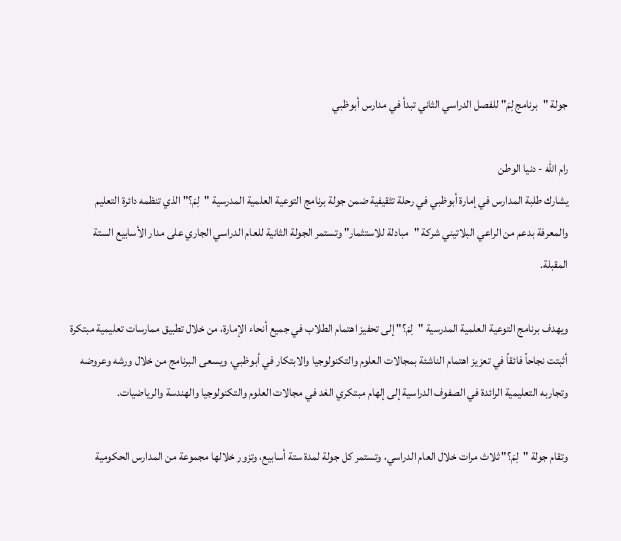جولة "برنامج لِمَ" للفصل الدراسي الثاني تبدأ في مدارس أبوظبي

رام الله - دنيا الوطن
يشارك طلبة المدارس في إمارة أبوظبي في رحلة تثقيفية ضمن جولة برنامج التوعية العلمية المدرسية "لِمَ؟" الذي تنظمه دائرة التعليم والمعرفة بدعم من الراعي البلاتيني شركة "مبادلة للاستثمار" وتستمر الجولة الثانية للعام الدراسي الجاري على مدار الأسابيع الستة المقبلة.

ويهدف برنامج التوعية العلمية المدرسية "لِمَ؟" إلى تحفيز اهتمام الطلاب في جميع أنحاء الإمارة، من خلال تطبيق ممارسات تعليمية مبتكرة أثبتت نجاحاً فائقاً في تعزيز اهتمام الناشئة بمجالات العلوم والتكنولوجيا والابتكار في أبوظبي، ويسعى البرنامج من خلال ورشه وعروضه وتجاربه التعليمية الرائدة في الصفوف الدراسية إلى إلهام مبتكري الغد في مجالات العلوم والتكنولوجيا والهندسة والرياضيات.

وتقام جولة "لِمَ؟" ثلاث مرات خلال العام الدراسي، وتستمر كل جولة لمدة ستة أسابيع، وتزور خلالها مجموعة من المدارس الحكومية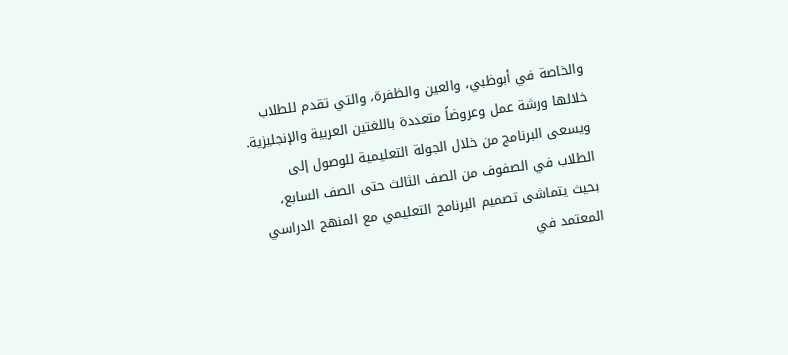والخاصة في أبوظبي، والعين والظفرة، والتي تقدم للطلاب خلالها ورشة عمل وعروضاً متعددة باللغتين العربية والإنجليزية. ويسعى البرنامج من خلال الجولة التعليمية للوصول إلى الطلاب في الصفوف من الصف الثالث حتى الصف السابع، بحيث يتماشى تصميم البرنامج التعليمي مع المنهج الدراسي المعتمد في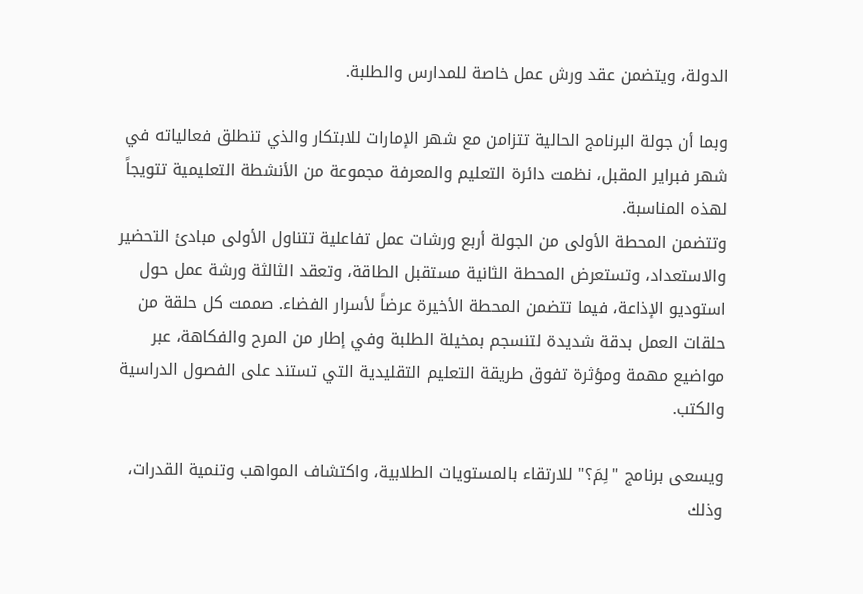الدولة، ويتضمن عقد ورش عمل خاصة للمدارس والطلبة.

وبما أن جولة البرنامج الحالية تتزامن مع شهر الإمارات للابتكار والذي تنطلق فعالياته في شهر فبراير المقبل، نظمت دائرة التعليم والمعرفة مجموعة من الأنشطة التعليمية تتويجاً لهذه المناسبة.
وتتضمن المحطة الأولى من الجولة أربع ورشات عمل تفاعلية تتناول الأولى مبادئ التحضير والاستعداد، وتستعرض المحطة الثانية مستقبل الطاقة، وتعقد الثالثة ورشة عمل حول استوديو الإذاعة، فيما تتضمن المحطة الأخيرة عرضاً لأسرار الفضاء. صممت كل حلقة من حلقات العمل بدقة شديدة لتنسجم بمخيلة الطلبة وفي إطار من المرح والفكاهة، عبر مواضيع مهمة ومؤثرة تفوق طريقة التعليم التقليدية التي تستند على الفصول الدراسية والكتب.

ويسعى برنامج "لِمَ؟" للارتقاء بالمستويات الطلابية، واكتشاف المواهب وتنمية القدرات، وذلك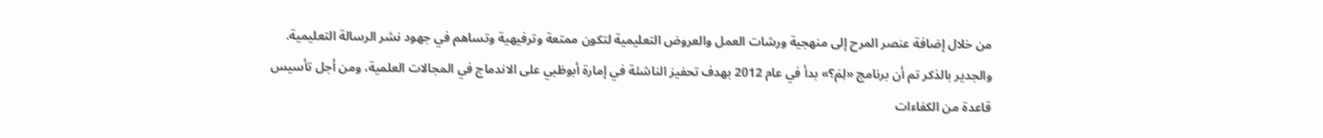من خلال إضافة عنصر المرح إلى منهجية ورشات العمل والعروض التعليمية لتكون ممتعة وترفيهية وتساهم في جهود نشر الرسالة التعليمية.
والجدير بالذكر تم أن برنامج «لِمَ؟» بدأ في عام 2012 بهدف تحفيز الناشئة في إمارة أبوظبي على الاندماج في المجالات العلمية، ومن أجل تأسيس قاعدة من الكفاءات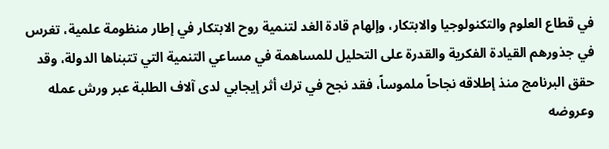في قطاع العلوم والتكنولوجيا والابتكار، وإلهام قادة الغد لتنمية روح الابتكار في إطار منظومة علمية، تغرس في جذورهم القيادة الفكرية والقدرة على التحليل للمساهمة في مساعي التنمية التي تتبناها الدولة، وقد حقق البرنامج منذ إطلاقه نجاحاً ملموساً، فقد نجح في ترك أثر إيجابي لدى آلاف الطلبة عبر ورش عمله وعروضه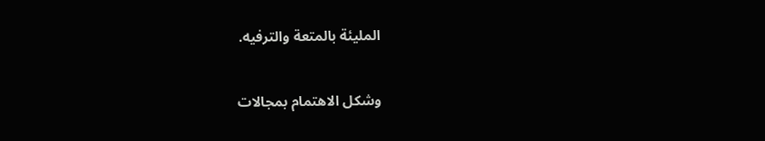المليئة بالمتعة والترفيه.

وشكل الاهتمام بمجالات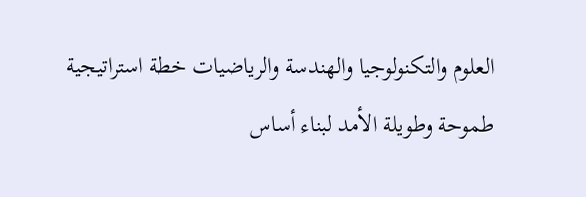العلوم والتكنولوجيا والهندسة والرياضيات خطة استراتيجية طموحة وطويلة الأمد لبناء أساس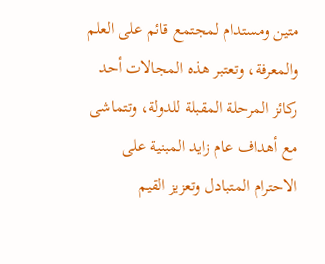متين ومستدام لمجتمع قائم على العلم والمعرفة، وتعتبر هذه المجالات أحد ركائز المرحلة المقبلة للدولة، وتتماشى مع أهداف عام زايد المبنية على الاحترام المتبادل وتعزيز القيم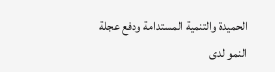الحميدة والتنمية المستدامة ودفع عجلة النمو لدى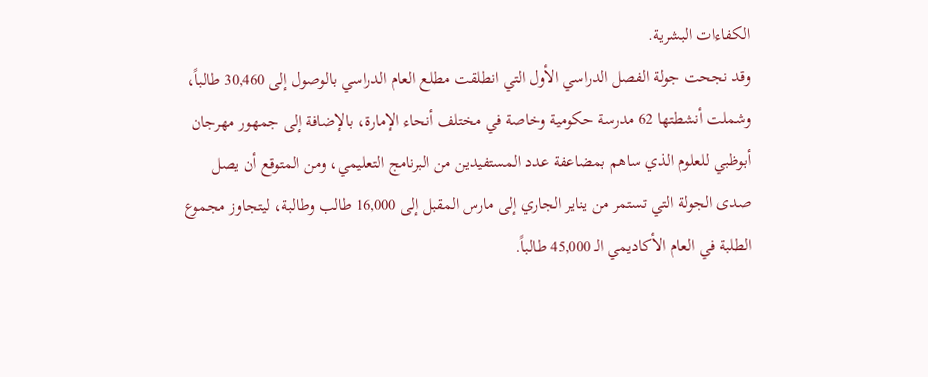الكفاءات البشرية.
وقد نجحت جولة الفصل الدراسي الأول التي انطلقت مطلع العام الدراسي بالوصول إلى 30,460 طالباً، وشملت أنشطتها 62 مدرسة حكومية وخاصة في مختلف أنحاء الإمارة، بالإضافة إلى جمهور مهرجان أبوظبي للعلوم الذي ساهم بمضاعفة عدد المستفيدين من البرنامج التعليمي، ومن المتوقع أن يصل صدى الجولة التي تستمر من يناير الجاري إلى مارس المقبل إلى 16,000 طالب وطالبة، ليتجاوز مجموع الطلبة في العام الأكاديمي الـ 45,000 طالباً.